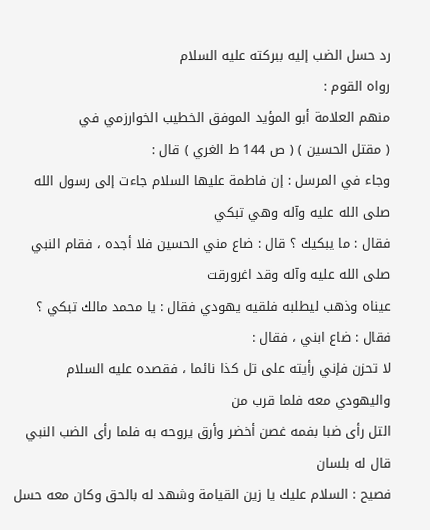رد حسل الضب إليه ببركته عليه السلام
رواه القوم :
منهم العلامة أبو المؤيد الموفق الخطيب الخوارزمي في
( مقتل الحسين ) ( ص 144 ط الغري ) قال :
وجاء في المرسل : إن فاطمة عليها السلام جاءت إلى رسول الله صلى الله عليه وآله وهي تبكي
فقال : ما يبكيك ؟ قال : ضاع مني الحسين فلا أجده ، فقام النبي صلى الله عليه وآله وقد اغرورقت
عيناه وذهب ليطلبه فلقيه يهودي فقال : يا محمد مالك تبكي ؟ فقال : ضاع ابني ، فقال :
لا تحزن فإني رأيته على تل كذا نائما ، فقصده عليه السلام واليهودي معه فلما قرب من
التل رأى ضبا بفمه غصن أخضر وأرق يروحه به فلما رأى الضب النبي قال له بلسان
فصيح : السلام عليك يا زين القيامة وشهد له بالحق وكان معه حسل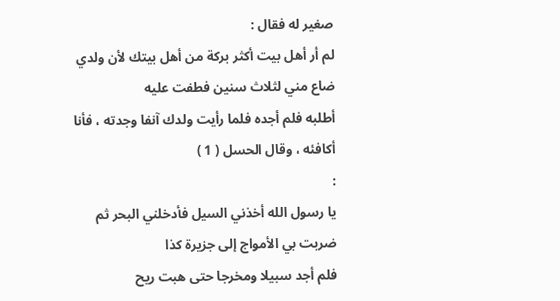صغير له فقال :
لم أر أهل بيت أكثر بركة من أهل بيتك لأن ولدي ضاع مني لثلاث سنين فطفت عليه
أطلبه فلم أجده فلما رأيت ولدك آنفا وجدته ، فأنا أكافئه ، وقال الحسل ( 1 )
:
يا رسول الله أخذني السيل فأدخلني البحر ثم ضربت بي الأمواج إلى جزيرة كذا
فلم أجد سبيلا ومخرجا حتى هبت ريح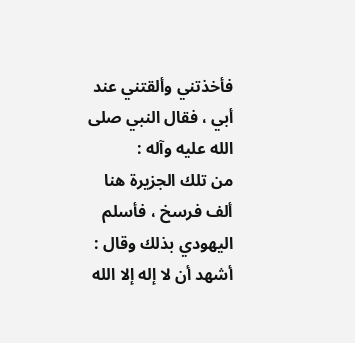فأخذتني وألقتني عند أبي ، فقال النبي صلى الله عليه وآله :
من تلك الجزيرة هنا ألف فرسخ ، فأسلم اليهودي بذلك وقال : أشهد أن لا إله إلا الله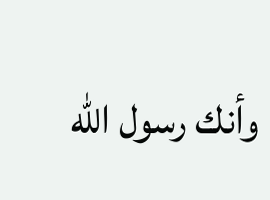وأنك رسول الله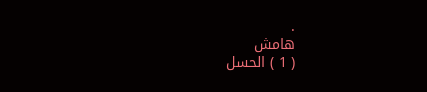.
هامش
( 1 ) الحسل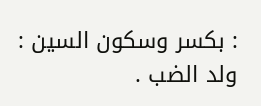: بكسر وسكون السين : ولد الضب .